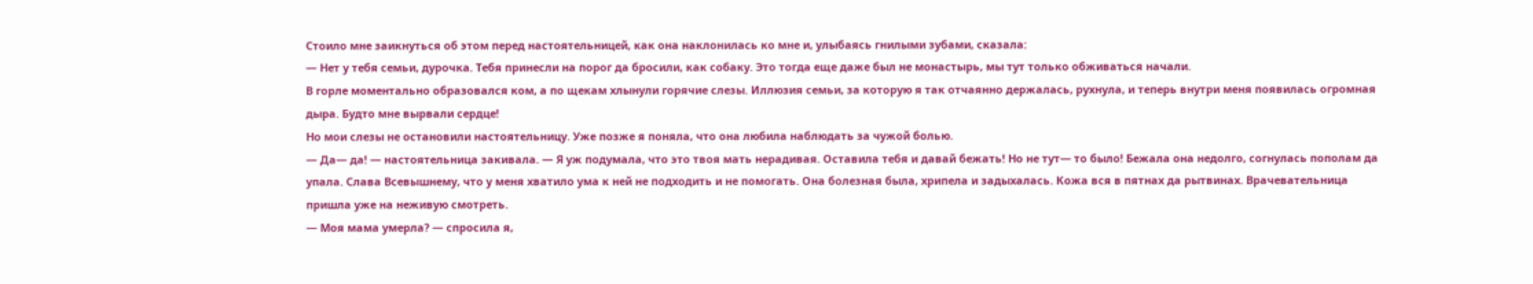Стоило мне заикнуться об этом перед настоятельницей, как она наклонилась ко мне и, улыбаясь гнилыми зубами, сказала:
— Нет у тебя семьи, дурочка. Тебя принесли на порог да бросили, как собаку. Это тогда еще даже был не монастырь, мы тут только обживаться начали.
В горле моментально образовался ком, а по щекам хлынули горячие слезы. Иллюзия семьи, за которую я так отчаянно держалась, рухнула, и теперь внутри меня появилась огромная дыра. Будто мне вырвали сердце!
Но мои слезы не остановили настоятельницу. Уже позже я поняла, что она любила наблюдать за чужой болью.
— Да— да! — настоятельница закивала. — Я уж подумала, что это твоя мать нерадивая. Оставила тебя и давай бежать! Но не тут— то было! Бежала она недолго, согнулась пополам да упала. Слава Всевышнему, что у меня хватило ума к ней не подходить и не помогать. Она болезная была, хрипела и задыхалась. Кожа вся в пятнах да рытвинах. Врачевательница пришла уже на неживую смотреть.
— Моя мама умерла? — спросила я,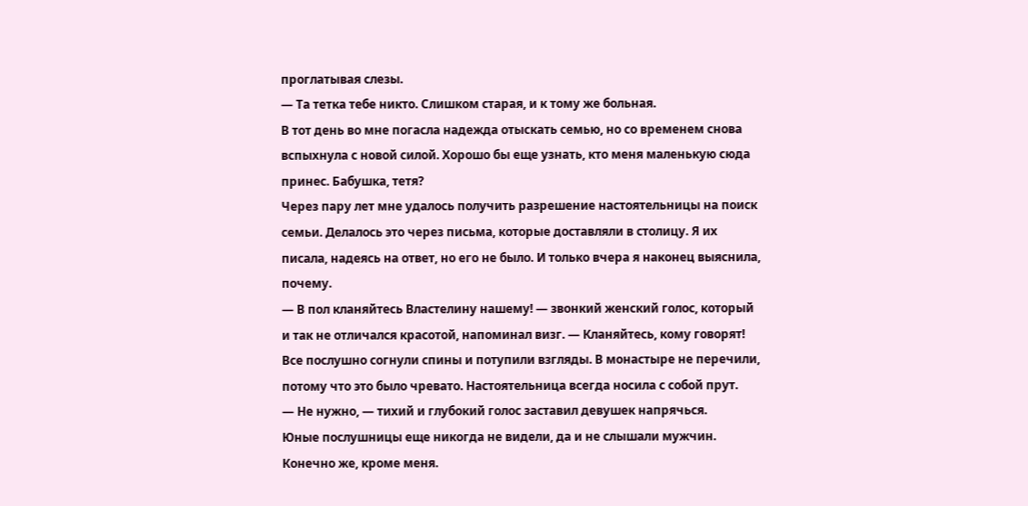проглатывая слезы.
— Та тетка тебе никто. Слишком старая, и к тому же больная.
В тот день во мне погасла надежда отыскать семью, но со временем снова вспыхнула с новой силой. Хорошо бы еще узнать, кто меня маленькую сюда принес. Бабушка, тетя?
Через пару лет мне удалось получить разрешение настоятельницы на поиск семьи. Делалось это через письма, которые доставляли в столицу. Я их писала, надеясь на ответ, но его не было. И только вчера я наконец выяснила, почему.
— В пол кланяйтесь Властелину нашему! — звонкий женский голос, который и так не отличался красотой, напоминал визг. — Кланяйтесь, кому говорят!
Все послушно согнули спины и потупили взгляды. В монастыре не перечили, потому что это было чревато. Настоятельница всегда носила с собой прут.
— Не нужно, — тихий и глубокий голос заставил девушек напрячься.
Юные послушницы еще никогда не видели, да и не слышали мужчин. Конечно же, кроме меня.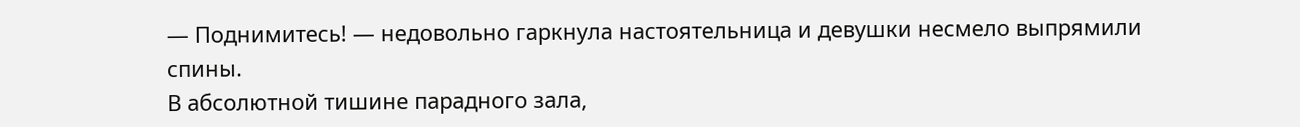— Поднимитесь! — недовольно гаркнула настоятельница и девушки несмело выпрямили спины.
В абсолютной тишине парадного зала,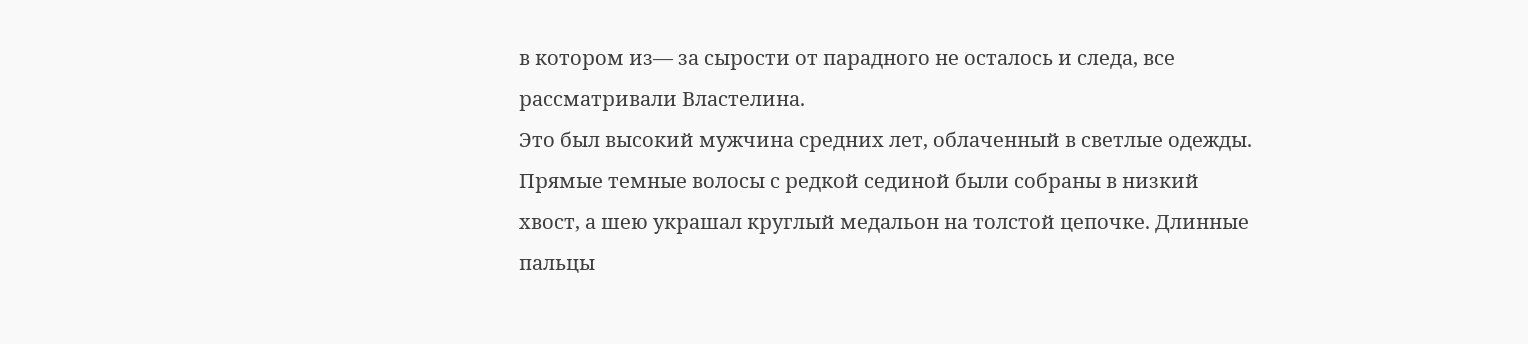в котором из— за сырости от парадного не осталось и следа, все рассматривали Властелина.
Это был высокий мужчина средних лет, облаченный в светлые одежды. Прямые темные волосы с редкой сединой были собраны в низкий хвост, а шею украшал круглый медальон на толстой цепочке. Длинные пальцы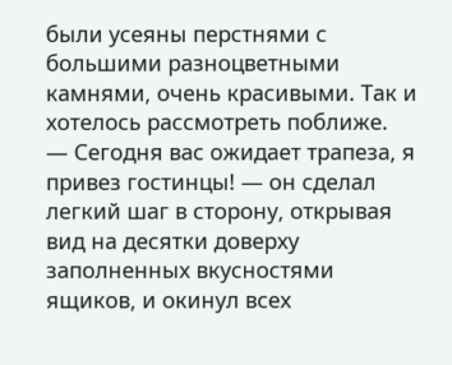были усеяны перстнями с большими разноцветными камнями, очень красивыми. Так и хотелось рассмотреть поближе.
— Сегодня вас ожидает трапеза, я привез гостинцы! — он сделал легкий шаг в сторону, открывая вид на десятки доверху заполненных вкусностями ящиков, и окинул всех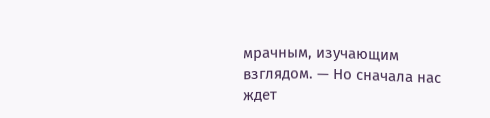мрачным, изучающим взглядом. — Но сначала нас ждет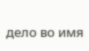дело во имя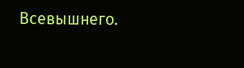Всевышнего.